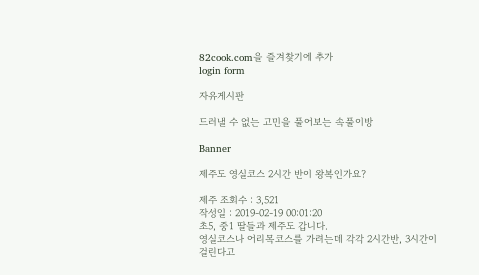82cook.com을 즐겨찾기에 추가
login form

자유게시판

드러낼 수 없는 고민을 풀어보는 속풀이방

Banner

제주도 영실코스 2시간 반이 왕복인가요?

제주 조회수 : 3,521
작성일 : 2019-02-19 00:01:20
초5, 중1 딸들과 제주도 갑니다.
영실코스나 어리목코스를 가려는데 각각 2시간반, 3시간이 걸린다고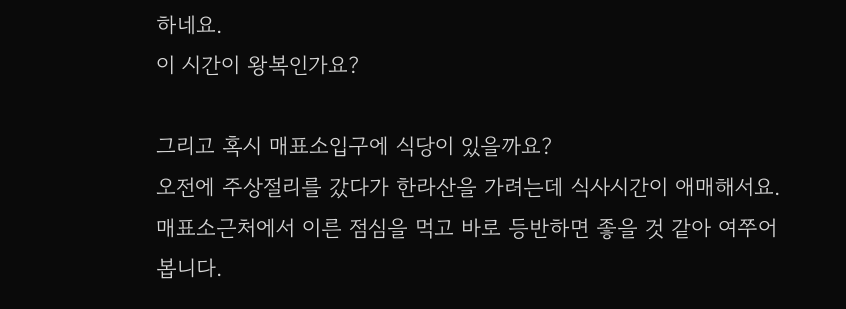하네요.
이 시간이 왕복인가요?

그리고 혹시 매표소입구에 식당이 있을까요?
오전에 주상절리를 갔다가 한라산을 가려는데 식사시간이 애매해서요.
매표소근처에서 이른 점심을 먹고 바로 등반하면 좋을 것 같아 여쭈어봅니다.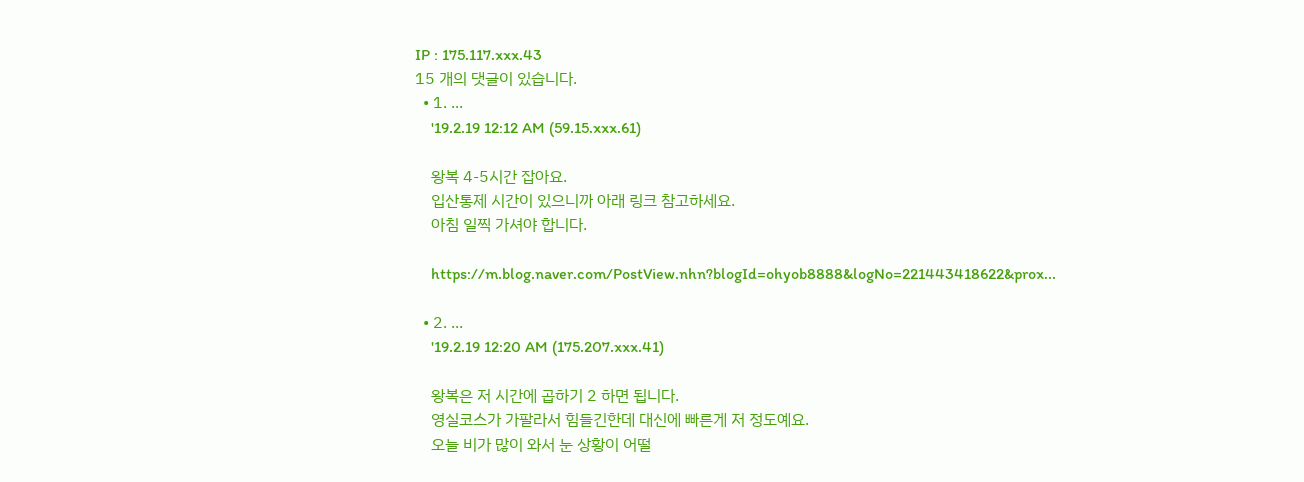IP : 175.117.xxx.43
15 개의 댓글이 있습니다.
  • 1. ...
    '19.2.19 12:12 AM (59.15.xxx.61)

    왕복 4-5시간 잡아요.
    입산통제 시간이 있으니까 아래 링크 참고하세요.
    아침 일찍 가셔야 합니다.

    https://m.blog.naver.com/PostView.nhn?blogId=ohyob8888&logNo=221443418622&prox...

  • 2. ...
    '19.2.19 12:20 AM (175.207.xxx.41)

    왕복은 저 시간에 곱하기 2 하면 됩니다.
    영실코스가 가팔라서 힘들긴한데 대신에 빠른게 저 정도예요.
    오늘 비가 많이 와서 눈 상황이 어떨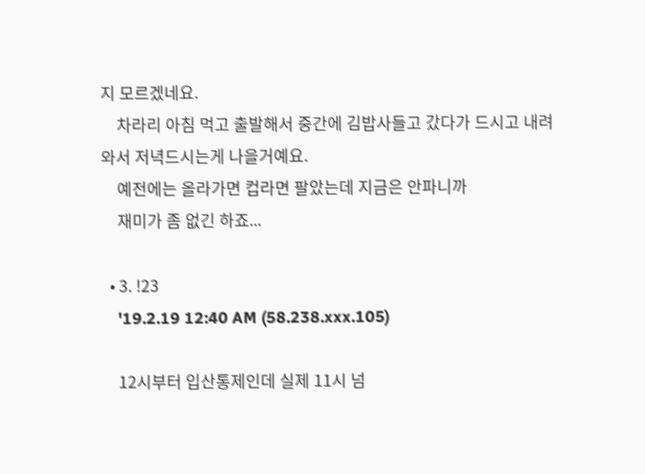지 모르겠네요.
    차라리 아침 먹고 출발해서 중간에 김밥사들고 갔다가 드시고 내려와서 저녁드시는게 나을거예요.
    예전에는 올라가면 컵라면 팔았는데 지금은 안파니까
    재미가 좀 없긴 하죠...

  • 3. !23
    '19.2.19 12:40 AM (58.238.xxx.105)

    12시부터 입산통제인데 실제 11시 넘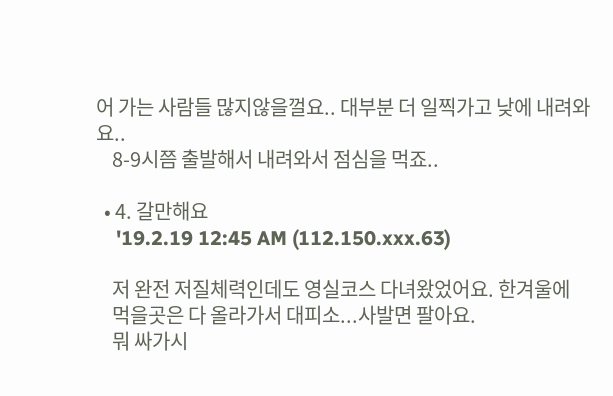어 가는 사람들 많지않을껄요.. 대부분 더 일찍가고 낮에 내려와요..
    8-9시쯤 출발해서 내려와서 점심을 먹죠..

  • 4. 갈만해요
    '19.2.19 12:45 AM (112.150.xxx.63)

    저 완전 저질체력인데도 영실코스 다녀왔었어요. 한겨울에
    먹을곳은 다 올라가서 대피소...사발면 팔아요.
    뭐 싸가시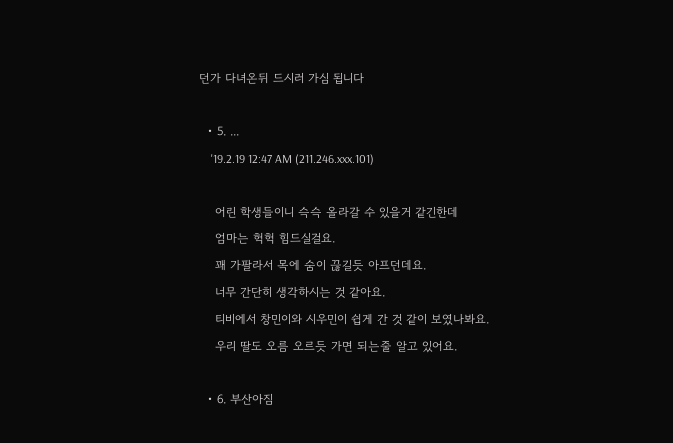던가 다녀온뒤 드시러 가심 됩니다

  • 5. ...
    '19.2.19 12:47 AM (211.246.xxx.101)

    어린 학생들이니 슥슥 올라갈 수 있을거 같긴한데
    엄마는 헉헉 힘드실걸요.
    꽤 가팔라서 목에 숨이 끊길듯 아프던데요.
    너무 간단히 생각하시는 것 같아요.
    티비에서 창민이와 시우민이 쉽게 간 것 같이 보였나봐요.
    우리 딸도 오름 오르듯 가면 되는줄 알고 있어요.

  • 6. 부산아짐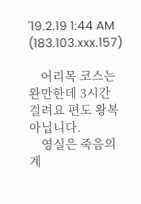'19.2.19 1:44 AM (183.103.xxx.157)

    어리목 코스는 완만한데 3시간 걸려요 편도 왕복아닙니다.
    영실은 죽음의 계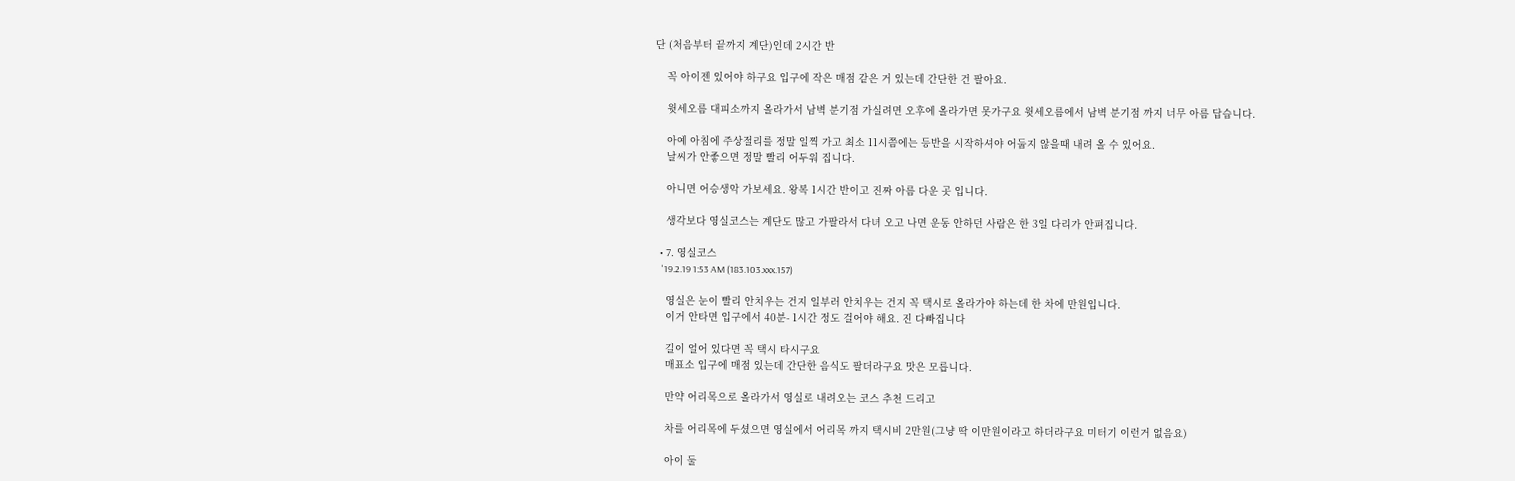단 (처음부터 끝까지 계단)인데 2시간 반

    꼭 아이젠 있어야 하구요 입구에 작은 매점 같은 거 있는데 간단한 건 팔아요.

    윗세오름 대피소까지 올라가서 남벽 분기점 가실려면 오후에 올라가면 못가구요 윗세오름에서 남벽 분기점 까지 너무 아름 답습니다.

    아예 아침에 주상절리를 정말 일찍 가고 최소 11시쯤에는 등반을 시작하셔야 어둡지 않을때 내려 올 수 있어요.
    날씨가 안좋으면 정말 빨리 어두워 집니다.

    아니면 어승생악 가보세요. 왕복 1시간 반이고 진짜 아름 다운 곳 입니다.

    생각보다 영실코스는 계단도 많고 가팔라서 다녀 오고 나면 운동 안하던 사람은 한 3일 다리가 안펴집니다.

  • 7. 영실코스
    '19.2.19 1:53 AM (183.103.xxx.157)

    영실은 눈이 빨리 안치우는 건지 일부러 안치우는 건지 꼭 택시로 올라가야 하는데 한 차에 만원입니다.
    이거 안타면 입구에서 40분- 1시간 정도 걸어야 해요. 진 다빠집니다

    길이 얼어 있다면 꼭 택시 타시구요
    매표소 입구에 매점 있는데 간단한 음식도 팔더라구요 맛은 모릅니다.

    만약 어리목으로 올라가서 영실로 내려오는 코스 추천 드리고

    차를 어리목에 두셨으면 영실에서 어리목 까지 택시비 2만원(그냥 딱 이만원이라고 하더라구요 미터기 이런거 없음요)

    아이 둘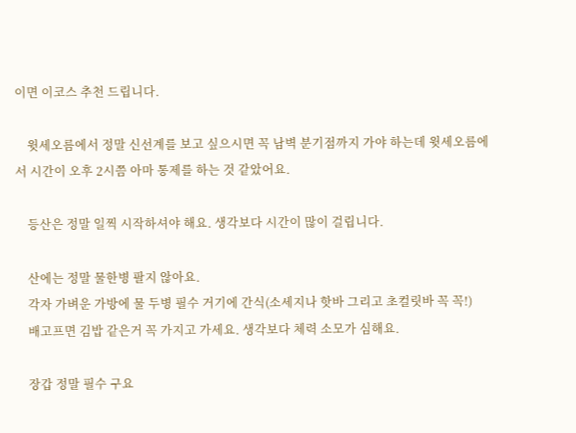이면 이코스 추천 드립니다.

    윗세오름에서 정말 신선계를 보고 싶으시면 꼭 남벽 분기점까지 가야 하는데 윗세오름에서 시간이 오후 2시쯤 아마 통제를 하는 것 같았어요.

    등산은 정말 일찍 시작하셔야 해요. 생각보다 시간이 많이 걸립니다.

    산에는 정말 물한병 팔지 않아요.
    각자 가벼운 가방에 물 두병 필수 거기에 간식(소세지나 핫바 그리고 초컬릿바 꼭 꼭!)
    배고프면 김밥 같은거 꼭 가지고 가세요. 생각보다 체력 소모가 심해요.

    장갑 정말 필수 구요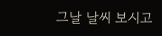그날 날씨 보시고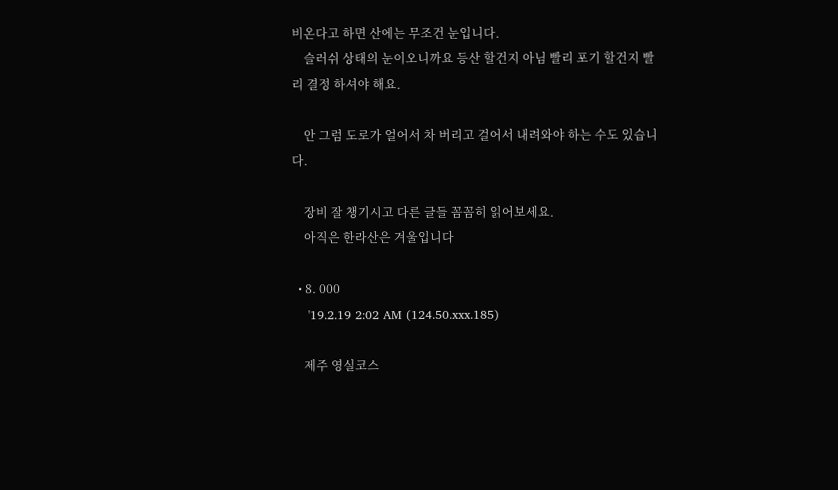비온다고 하면 산에는 무조건 눈입니다.
    슬러쉬 상태의 눈이오니까요 등산 할건지 아님 빨리 포기 할건지 빨리 결정 하셔야 해요.

    안 그럼 도로가 얼어서 차 버리고 걸어서 내려와야 하는 수도 있습니다.

    장비 잘 챙기시고 다른 글들 꼼꼼히 읽어보세요.
    아직은 한라산은 겨울입니다

  • 8. 000
    '19.2.19 2:02 AM (124.50.xxx.185)

    제주 영실코스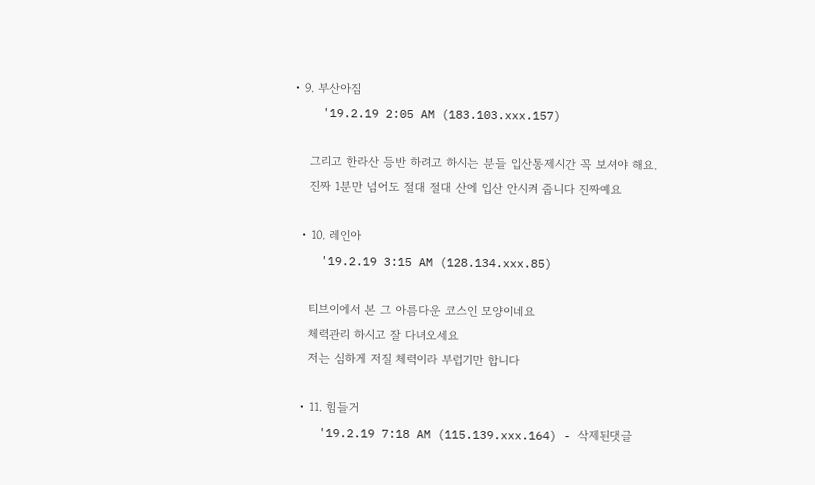• 9. 부산아짐
    '19.2.19 2:05 AM (183.103.xxx.157)

    그리고 한라산 등반 하려고 하시는 분들 입산통제시간 꼭 보셔야 해요.
    진짜 1분만 넘어도 절대 절대 산에 입산 안시켜 줍니다 진짜예요

  • 10. 레인아
    '19.2.19 3:15 AM (128.134.xxx.85)

    티브이에서 본 그 아름다운 코스인 모양이네요
    체력관리 하시고 잘 다녀오세요
    저는 심하게 저질 체력이라 부럽기만 합니다

  • 11. 힘들거
    '19.2.19 7:18 AM (115.139.xxx.164) - 삭제된댓글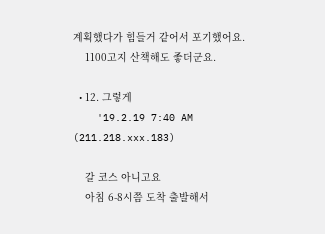계획했다가 힘들거 같어서 포기했어요.
    1100고지 산책해도 좋더군요.

  • 12. 그렇게
    '19.2.19 7:40 AM (211.218.xxx.183)

    갈 코스 아니고요
    아침 6-8시쯤 도착 출발해서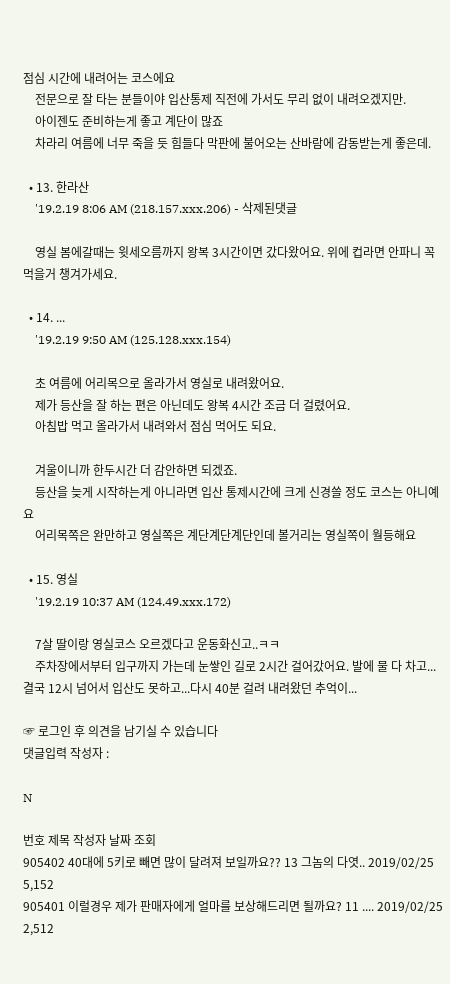점심 시간에 내려어는 코스에요
    전문으로 잘 타는 분들이야 입산통제 직전에 가서도 무리 없이 내려오겠지만.
    아이젠도 준비하는게 좋고 계단이 많죠
    차라리 여름에 너무 죽을 듯 힘들다 막판에 불어오는 산바람에 감동받는게 좋은데.

  • 13. 한라산
    '19.2.19 8:06 AM (218.157.xxx.206) - 삭제된댓글

    영실 봄에갈때는 윗세오름까지 왕복 3시간이면 갔다왔어요. 위에 컵라면 안파니 꼭 먹을거 챙겨가세요.

  • 14. ...
    '19.2.19 9:50 AM (125.128.xxx.154)

    초 여름에 어리목으로 올라가서 영실로 내려왔어요.
    제가 등산을 잘 하는 편은 아닌데도 왕복 4시간 조금 더 걸렸어요.
    아침밥 먹고 올라가서 내려와서 점심 먹어도 되요.

    겨울이니까 한두시간 더 감안하면 되겠죠.
    등산을 늦게 시작하는게 아니라면 입산 통제시간에 크게 신경쓸 정도 코스는 아니예요
    어리목쪽은 완만하고 영실쪽은 계단계단계단인데 볼거리는 영실쪽이 월등해요

  • 15. 영실
    '19.2.19 10:37 AM (124.49.xxx.172)

    7살 딸이랑 영실코스 오르겠다고 운동화신고..ㅋㅋ
    주차장에서부터 입구까지 가는데 눈쌓인 길로 2시간 걸어갔어요. 발에 물 다 차고...결국 12시 넘어서 입산도 못하고...다시 40분 걸려 내려왔던 추억이...

☞ 로그인 후 의견을 남기실 수 있습니다
댓글입력 작성자 :

N

번호 제목 작성자 날짜 조회
905402 40대에 5키로 빼면 많이 달려져 보일까요?? 13 그놈의 다엿.. 2019/02/25 5,152
905401 이럴경우 제가 판매자에게 얼마를 보상해드리면 될까요? 11 .... 2019/02/25 2,512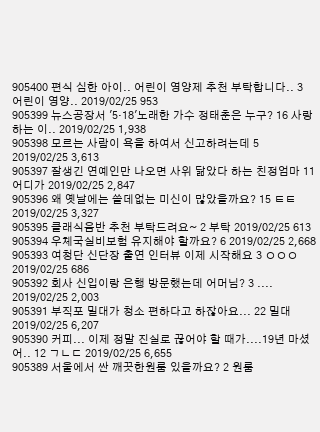905400 편식 심한 아이.. 어린이 영양제 추천 부탁합니다.. 3 어린이 영양.. 2019/02/25 953
905399 뉴스공장서 '5·18'노래한 가수 정태춘은 누구? 16 사랑하는 이.. 2019/02/25 1,938
905398 모르는 사람이 욕을 하여서 신고하려는데 5 2019/02/25 3,613
905397 잘생긴 연예인만 나오면 사위 닮았다 하는 친정엄마 11 어디가 2019/02/25 2,847
905396 왜 옛날에는 쓸데없는 미신이 많았을까요? 15 ㅌㅌ 2019/02/25 3,327
905395 클래식음반 추천 부탁드려요~ 2 부탁 2019/02/25 613
905394 우체국실비보험 유지해야 할까요? 6 2019/02/25 2,668
905393 여청단 신단장 출연 인터뷰 이제 시작해요 3 ㅇㅇㅇ 2019/02/25 686
905392 회사 신입이랑 은행 방문했는데 어머님? 3 .... 2019/02/25 2,003
905391 부직포 밀대가 청소 편하다고 하잖아요... 22 밀대 2019/02/25 6,207
905390 커피... 이제 정말 진실로 끊어야 할 때가....19년 마셨어.. 12 ㄱㄴㄷ 2019/02/25 6,655
905389 서울에서 싼 깨끗한원룸 있을까요? 2 원룸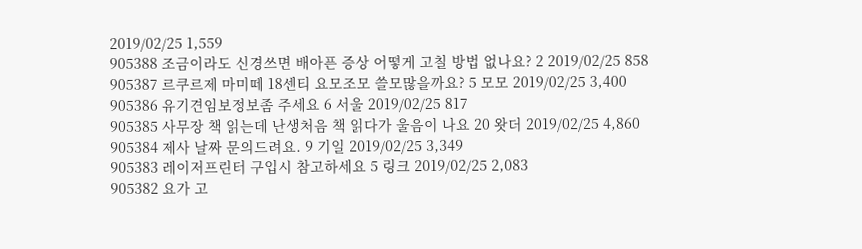2019/02/25 1,559
905388 조금이라도 신경쓰면 배아픈 증상 어떻게 고칠 방법 없나요? 2 2019/02/25 858
905387 르쿠르제 마미떼 18센티 요모조모 쓸모많을까요? 5 모모 2019/02/25 3,400
905386 유기견임보정보좀 주세요 6 서울 2019/02/25 817
905385 사무장 책 읽는데 난생처음 책 읽다가 울음이 나요 20 왓더 2019/02/25 4,860
905384 제사 날짜 문의드려요. 9 기일 2019/02/25 3,349
905383 레이저프린터 구입시 참고하세요 5 링크 2019/02/25 2,083
905382 요가 고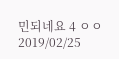민되네요 4 ㅇㅇ 2019/02/25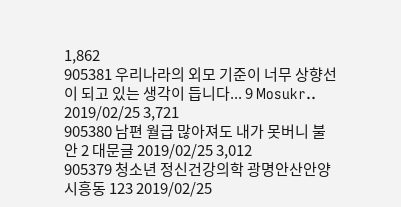1,862
905381 우리나라의 외모 기준이 너무 상향선이 되고 있는 생각이 듭니다... 9 Mosukr.. 2019/02/25 3,721
905380 남편 월급 많아져도 내가 못버니 불안 2 대문글 2019/02/25 3,012
905379 청소년 정신건강의학 광명안산안양시흥동 123 2019/02/25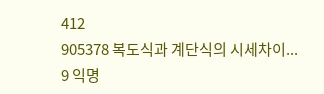412
905378 복도식과 계단식의 시세차이... 9 익명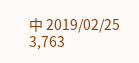中 2019/02/25 3,763